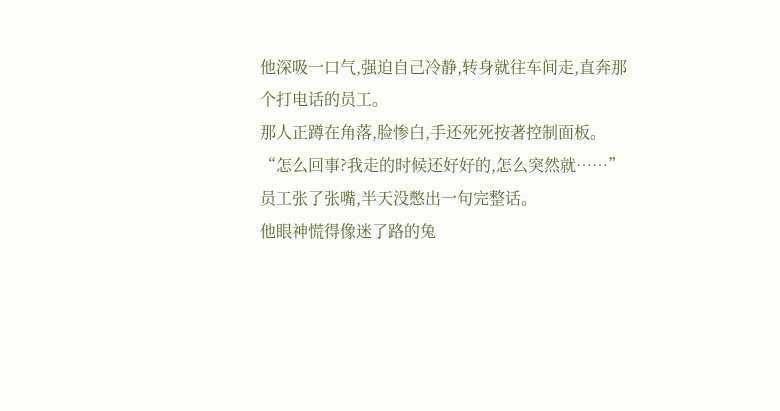他深吸一口气,强迫自己冷静,转身就往车间走,直奔那个打电话的员工。
那人正蹲在角落,脸惨白,手还死死按著控制面板。
“怎么回事?我走的时候还好好的,怎么突然就……”
员工张了张嘴,半天没憋出一句完整话。
他眼神慌得像迷了路的兔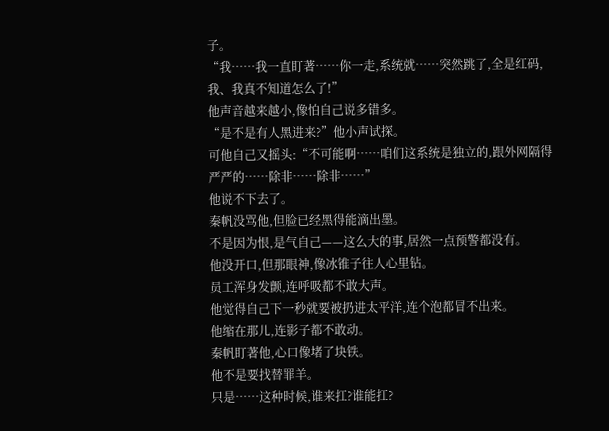子。
“我……我一直盯著……你一走,系统就……突然跳了,全是红码,我、我真不知道怎么了!”
他声音越来越小,像怕自己说多错多。
“是不是有人黑进来?”他小声试探。
可他自己又摇头:“不可能啊……咱们这系统是独立的,跟外网隔得严严的……除非……除非……”
他说不下去了。
秦帆没骂他,但脸已经黑得能滴出墨。
不是因为恨,是气自己——这么大的事,居然一点预警都没有。
他没开口,但那眼神,像冰锥子往人心里钻。
员工浑身发颤,连呼吸都不敢大声。
他觉得自己下一秒就要被扔进太平洋,连个泡都冒不出来。
他缩在那儿,连影子都不敢动。
秦帆盯著他,心口像堵了块铁。
他不是要找替罪羊。
只是……这种时候,谁来扛?谁能扛?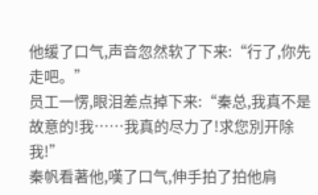他缓了口气,声音忽然软了下来:“行了,你先走吧。”
员工一愣,眼泪差点掉下来:“秦总,我真不是故意的!我……我真的尽力了!求您別开除我!”
秦帆看著他,嘆了口气,伸手拍了拍他肩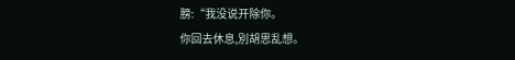膀:“我没说开除你。
你回去休息,別胡思乱想。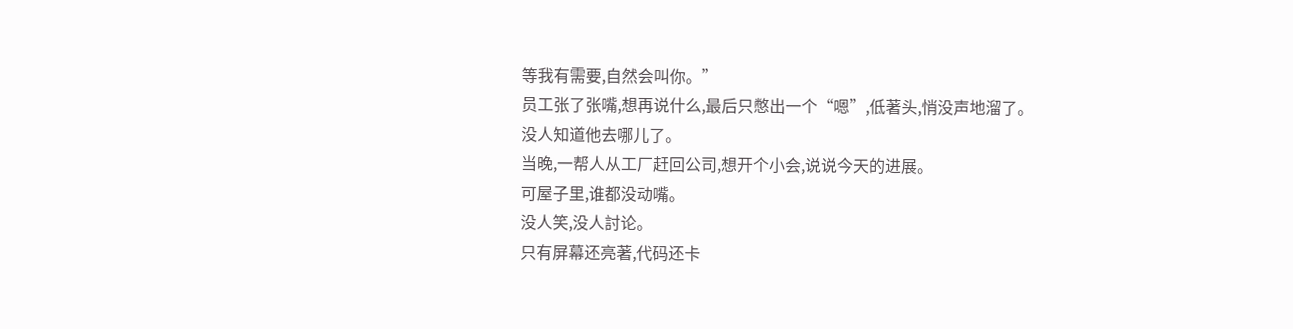等我有需要,自然会叫你。”
员工张了张嘴,想再说什么,最后只憋出一个“嗯”,低著头,悄没声地溜了。
没人知道他去哪儿了。
当晚,一帮人从工厂赶回公司,想开个小会,说说今天的进展。
可屋子里,谁都没动嘴。
没人笑,没人討论。
只有屏幕还亮著,代码还卡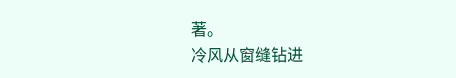著。
冷风从窗缝钻进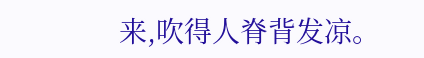来,吹得人脊背发凉。